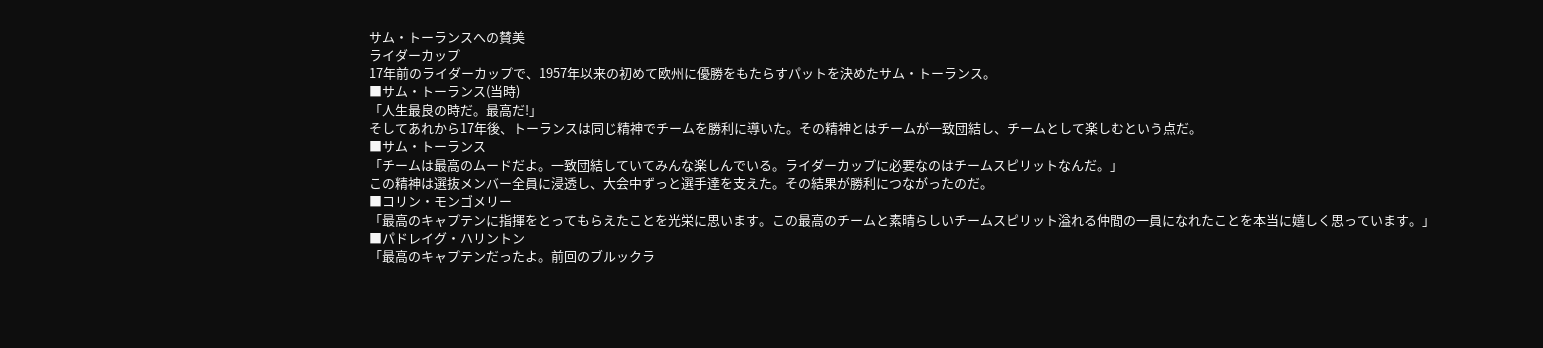サム・トーランスへの賛美
ライダーカップ
17年前のライダーカップで、1957年以来の初めて欧州に優勝をもたらすパットを決めたサム・トーランス。
■サム・トーランス(当時)
「人生最良の時だ。最高だ!」
そしてあれから17年後、トーランスは同じ精神でチームを勝利に導いた。その精神とはチームが一致団結し、チームとして楽しむという点だ。
■サム・トーランス
「チームは最高のムードだよ。一致団結していてみんな楽しんでいる。ライダーカップに必要なのはチームスピリットなんだ。」
この精神は選抜メンバー全員に浸透し、大会中ずっと選手達を支えた。その結果が勝利につながったのだ。
■コリン・モンゴメリー
「最高のキャプテンに指揮をとってもらえたことを光栄に思います。この最高のチームと素晴らしいチームスピリット溢れる仲間の一員になれたことを本当に嬉しく思っています。」
■パドレイグ・ハリントン
「最高のキャプテンだったよ。前回のブルックラ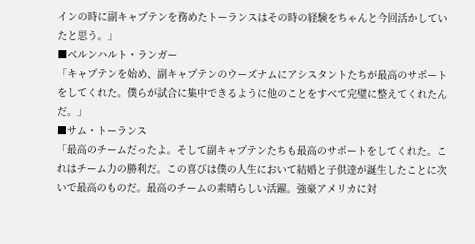インの時に副キャプテンを務めたトーランスはその時の経験をちゃんと今回活かしていたと思う。」
■ベルンハルト・ランガー
「キャプテンを始め、副キャプテンのウーズナムにアシスタントたちが最高のサポートをしてくれた。僕らが試合に集中できるように他のことをすべて完璧に整えてくれたんだ。」
■サム・トーランス
「最高のチームだったよ。そして副キャプテンたちも最高のサポートをしてくれた。これはチーム力の勝利だ。この喜びは僕の人生において結婚と子供達が誕生したことに次いで最高のものだ。最高のチームの素晴らしい活躍。強豪アメリカに対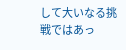して大いなる挑戦ではあっ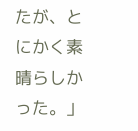たが、とにかく素晴らしかった。」